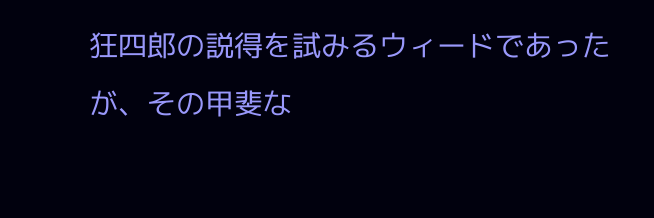狂四郎の説得を試みるウィードであったが、その甲斐な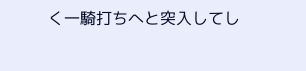く一騎打ちへと突入してし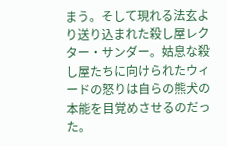まう。そして現れる法玄より送り込まれた殺し屋レクター・サンダー。姑息な殺し屋たちに向けられたウィードの怒りは自らの熊犬の本能を目覚めさせるのだった。